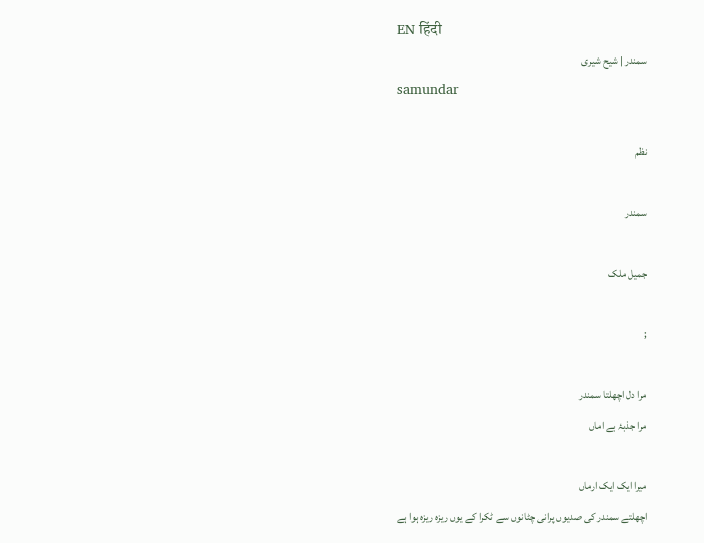EN हिंदी
سمندر | شیح شیری
samundar

نظم

سمندر

جمیل ملک

;

مرا دل اچھلتا سمندر
مرا جذبۂ بے اماں

میرا ایک ایک ارماں
اچھلتے سمندر کی صدیوں پرانی چٹانوں سے ٹکرا کے یوں ریزہ ریزہ ہوا ہے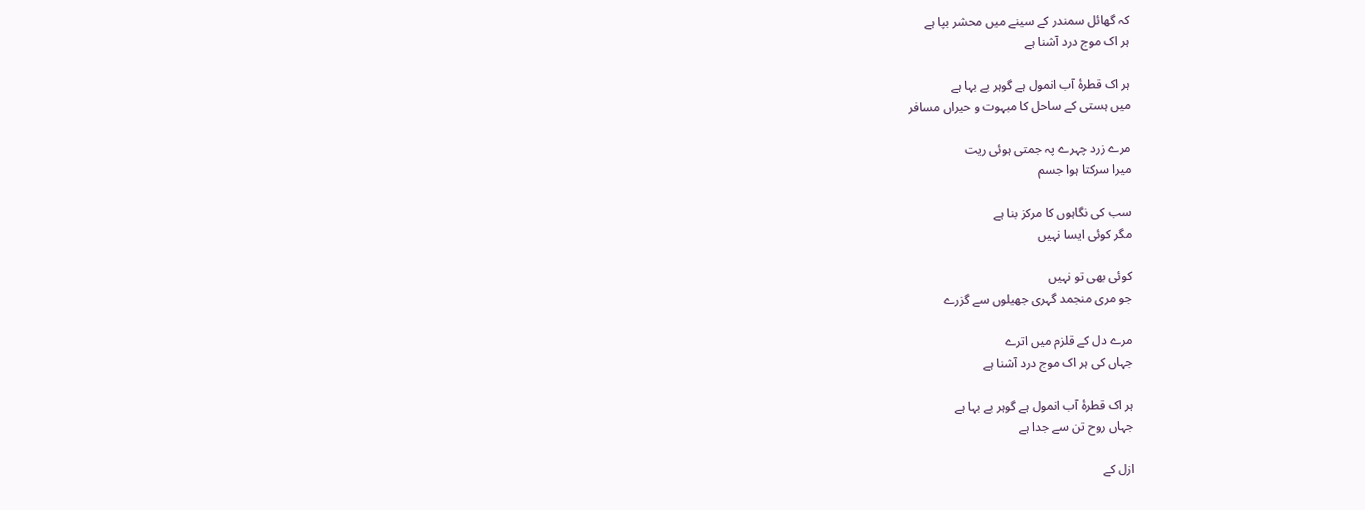کہ گھائل سمندر کے سینے میں محشر بپا ہے
ہر اک موج درد آشنا ہے

ہر اک قطرۂ آب انمول ہے گوہر بے بہا ہے
میں ہستی کے ساحل کا مبہوت و حیراں مسافر

مرے زرد چہرے پہ جمتی ہوئی ریت
میرا سرکتا ہوا جسم

سب کی نگاہوں کا مرکز بنا ہے
مگر کوئی ایسا نہیں

کوئی بھی تو نہیں
جو مری منجمد گہری جھیلوں سے گزرے

مرے دل کے قلزم میں اترے
جہاں کی ہر اک موج درد آشنا ہے

ہر اک قطرۂ آب انمول ہے گوہر بے بہا ہے
جہاں روح تن سے جدا ہے

ازل کے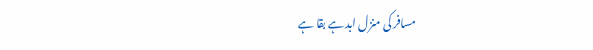مسافر کی منزل ابد ہے بقا ہے